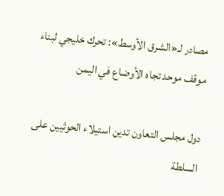مصادر لـ«الشرق الأوسط»: تحرك خليجي لبناء موقف موحد تجاه الأوضاع في اليمن

دول مجلس التعاون تدين استيلاء الحوثيين على السلطة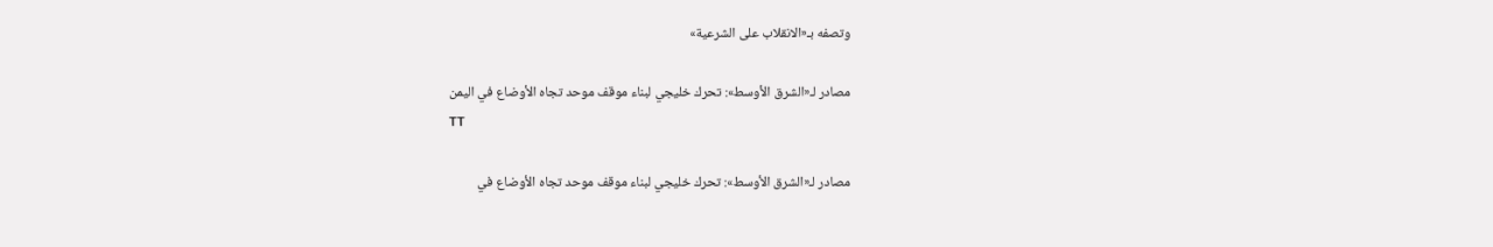وتصفه بـ«الانقلاب على الشرعية»

مصادر لـ«الشرق الأوسط»: تحرك خليجي لبناء موقف موحد تجاه الأوضاع في اليمن
TT

مصادر لـ«الشرق الأوسط»: تحرك خليجي لبناء موقف موحد تجاه الأوضاع في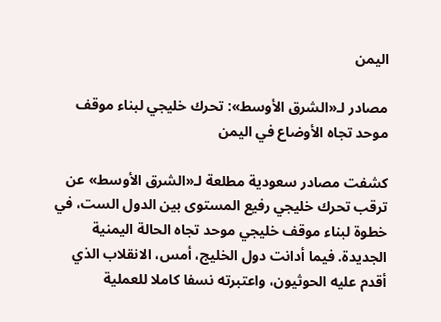اليمن

مصادر لـ«الشرق الأوسط»: تحرك خليجي لبناء موقف موحد تجاه الأوضاع في اليمن

كشفت مصادر سعودية مطلعة لـ«الشرق الأوسط» عن ترقب تحرك خليجي رفيع المستوى بين الدول الست، في خطوة لبناء موقف خليجي موحد تجاه الحالة اليمنية الجديدة. فيما أدانت دول الخليج، أمس، الانقلاب الذي أقدم عليه الحوثيون، واعتبرته نسفا كاملا للعملية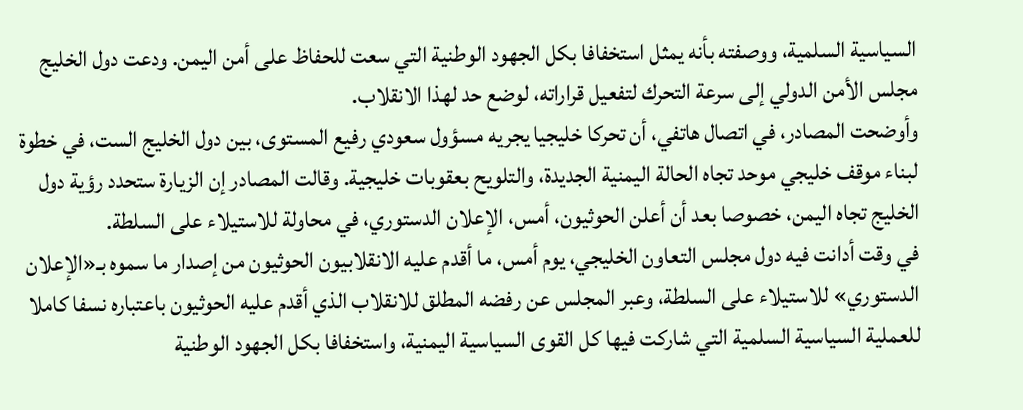السياسية السلمية، ووصفته بأنه يمثل استخفافا بكل الجهود الوطنية التي سعت للحفاظ على أمن اليمن. ودعت دول الخليج مجلس الأمن الدولي إلى سرعة التحرك لتفعيل قراراته، لوضع حد لهذا الانقلاب.
وأوضحت المصادر، في اتصال هاتفي، أن تحركا خليجيا يجريه مسؤول سعودي رفيع المستوى، بين دول الخليج الست، في خطوة لبناء موقف خليجي موحد تجاه الحالة اليمنية الجديدة، والتلويح بعقوبات خليجية. وقالت المصادر إن الزيارة ستحدد رؤية دول الخليج تجاه اليمن، خصوصا بعد أن أعلن الحوثيون، أمس، الإعلان الدستوري، في محاولة للاستيلاء على السلطة.
في وقت أدانت فيه دول مجلس التعاون الخليجي، يوم أمس، ما أقدم عليه الانقلابيون الحوثيون من إصدار ما سموه بـ«الإعلان الدستوري» للاستيلاء على السلطة، وعبر المجلس عن رفضه المطلق للانقلاب الذي أقدم عليه الحوثيون باعتباره نسفا كاملا للعملية السياسية السلمية التي شاركت فيها كل القوى السياسية اليمنية، واستخفافا بكل الجهود الوطنية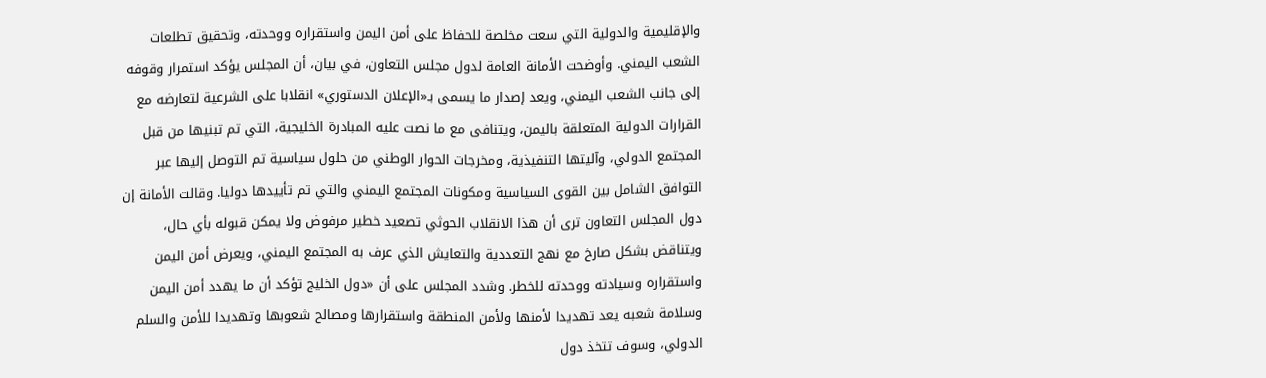والإقليمية والدولية التي سعت مخلصة للحفاظ على أمن اليمن واستقراره ووحدته، وتحقيق تطلعات الشعب اليمني. وأوضحت الأمانة العامة لدول مجلس التعاون، في بيان، أن المجلس يؤكد استمرار وقوفه إلى جانب الشعب اليمني، ويعد إصدار ما يسمى بـ«الإعلان الدستوري» انقلابا على الشرعية لتعارضه مع القرارات الدولية المتعلقة باليمن، ويتنافى مع ما نصت عليه المبادرة الخليجية، التي تم تبنيها من قبل المجتمع الدولي، وآليتها التنفيذية، ومخرجات الحوار الوطني من حلول سياسية تم التوصل إليها عبر التوافق الشامل بين القوى السياسية ومكونات المجتمع اليمني والتي تم تأييدها دوليا. وقالت الأمانة إن دول المجلس التعاون ترى أن هذا الانقلاب الحوثي تصعيد خطير مرفوض ولا يمكن قبوله بأي حال، ويتناقض بشكل صارخ مع نهج التعددية والتعايش الذي عرف به المجتمع اليمني، ويعرض أمن اليمن واستقراره وسيادته ووحدته للخطر. وشدد المجلس على أن «دول الخليج تؤكد أن ما يهدد أمن اليمن وسلامة شعبه يعد تهديدا لأمنها ولأمن المنطقة واستقرارها ومصالح شعوبها وتهديدا للأمن والسلم الدولي، وسوف تتخذ دول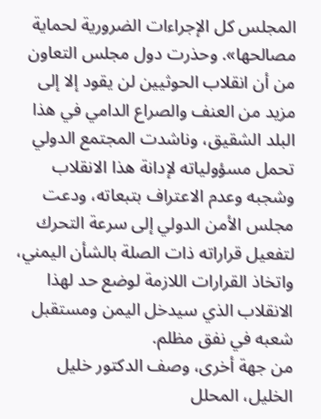المجلس كل الإجراءات الضرورية لحماية مصالحها». وحذرت دول مجلس التعاون من أن انقلاب الحوثيين لن يقود إلا إلى مزيد من العنف والصراع الدامي في هذا البلد الشقيق، وناشدت المجتمع الدولي تحمل مسؤولياته لإدانة هذا الانقلاب وشجبه وعدم الاعتراف بتبعاته، ودعت مجلس الأمن الدولي إلى سرعة التحرك لتفعيل قراراته ذات الصلة بالشأن اليمني، واتخاذ القرارات اللازمة لوضع حد لهذا الانقلاب الذي سيدخل اليمن ومستقبل شعبه في نفق مظلم.
من جهة أخرى، وصف الدكتور خليل الخليل، المحلل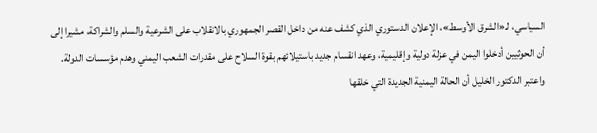السياسي، لـ«الشرق الأوسط»، الإعلان الدستوري الذي كشف عنه من داخل القصر الجمهوري بالانقلاب على الشرعية والسلم والشراكة، مشيرا إلى أن الحوثيين أدخلوا اليمن في عزلة دولية وإقليمية، وعهد انقسام جديد باستيلائهم بقوة السلاح على مقدرات الشعب اليمني وهدم مؤسسات الدولة. واعتبر الدكتور الخليل أن الحالة اليمنية الجديدة التي خلقها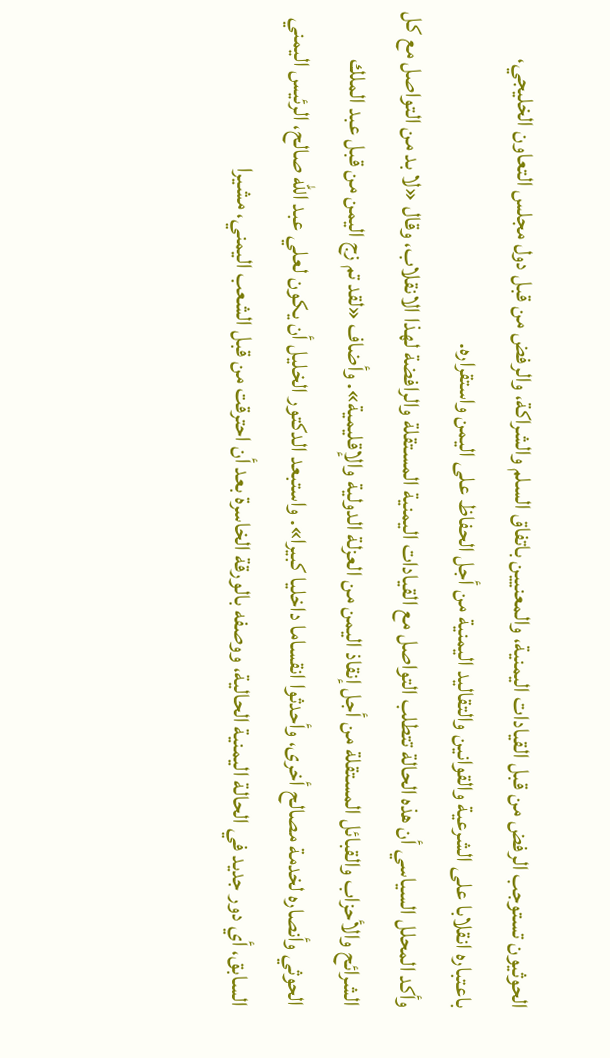الحوثيون تستوجب الرفض من قبل القيادات اليمنية، والمعنيين باتفاق السلم والشراكة، والرفض من قبل دول مجلس التعاون الخليجي، باعتباره انقلابا على الشرعية والقوانين والتقاليد اليمنية من أجل الحفاظ على اليمن واستقراره.
وأكد المحلل السياسي أن هذه الحالة تتطلب التواصل مع القيادات اليمنية المستقلة والرافضة لهذا الانقلاب، وقال «لا بد من التواصل مع كل الشرائح والأحزاب والقبائل المستقلة من أجل إنقاذ اليمن من العزلة الدولية والإقليمية». وأضاف «لقد تم زج اليمن من قبل عبد الملك الحوثي وأنصاره لخدمة مصالح أخرى، وأحدثوا انقساما داخليا كبيرا». واستبعد الدكتور الخليل أن يكون لعلي عبد الله صالح، الرئيس اليمني السابق، أي دور جديد في الحالة اليمنية الحالية، ووصفه بالورقة الخاسرة بعد أن احترقت من قبل الشعب اليمني، مشيرا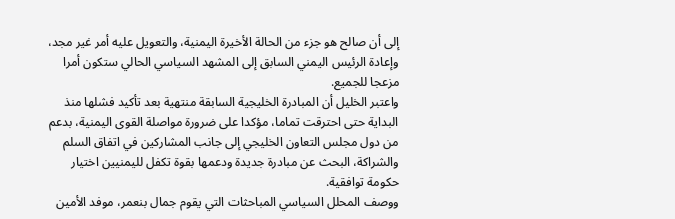إلى أن صالح هو جزء من الحالة الأخيرة اليمنية، والتعويل عليه أمر غير مجد، وإعادة الرئيس اليمني السابق إلى المشهد السياسي الحالي ستكون أمرا مزعجا للجميع.
واعتبر الخليل أن المبادرة الخليجية السابقة منتهية بعد تأكيد فشلها منذ البداية حتى احترقت تماما، مؤكدا على ضرورة مواصلة القوى اليمنية، بدعم من دول مجلس التعاون الخليجي إلى جانب المشاركين في اتفاق السلم والشراكة، البحث عن مبادرة جديدة ودعمها بقوة تكفل لليمنيين اختيار حكومة توافقية.
ووصف المحلل السياسي المباحثات التي يقوم جمال بنعمر، موفد الأمين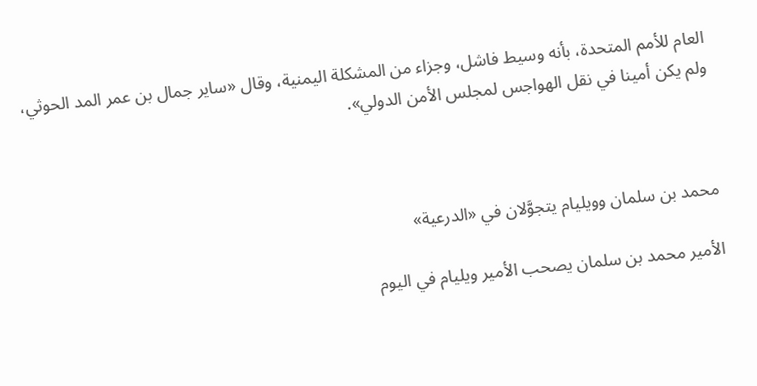العام للأمم المتحدة، بأنه وسيط فاشل، وجزاء من المشكلة اليمنية، وقال «ساير جمال بن عمر المد الحوثي، ولم يكن أمينا في نقل الهواجس لمجلس الأمن الدولي».



محمد بن سلمان وويليام يتجوَّلان في «الدرعية»

الأمير محمد بن سلمان يصحب الأمير ويليام في اليوم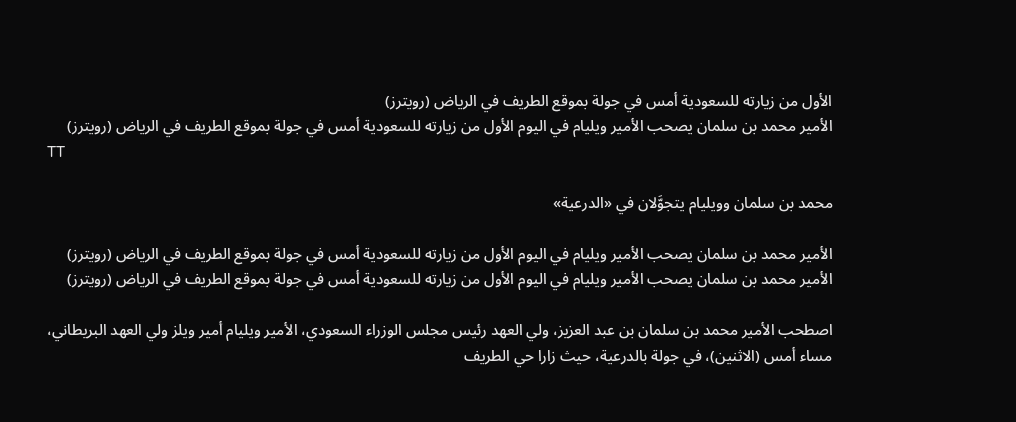الأول من زيارته للسعودية أمس في جولة بموقع الطريف في الرياض (رويترز)
الأمير محمد بن سلمان يصحب الأمير ويليام في اليوم الأول من زيارته للسعودية أمس في جولة بموقع الطريف في الرياض (رويترز)
TT

محمد بن سلمان وويليام يتجوَّلان في «الدرعية»

الأمير محمد بن سلمان يصحب الأمير ويليام في اليوم الأول من زيارته للسعودية أمس في جولة بموقع الطريف في الرياض (رويترز)
الأمير محمد بن سلمان يصحب الأمير ويليام في اليوم الأول من زيارته للسعودية أمس في جولة بموقع الطريف في الرياض (رويترز)

اصطحب الأمير محمد بن سلمان بن عبد العزيز، ولي العهد رئيس مجلس الوزراء السعودي، الأمير ويليام أمير ويلز ولي العهد البريطاني، مساء أمس (الاثنين)، في جولة بالدرعية، حيث زارا حي الطريف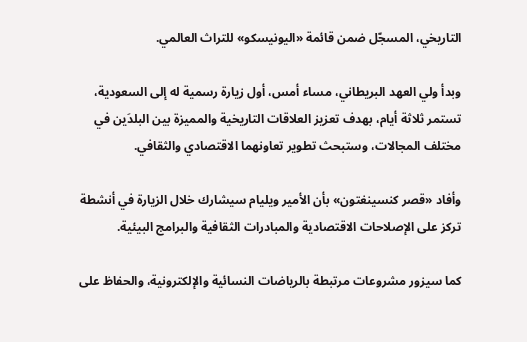التاريخي، المسجّل ضمن قائمة «اليونيسكو» للتراث العالمي.

وبدأ ولي العهد البريطاني، مساء أمس، أول زيارة رسمية له إلى السعودية، تستمر ثلاثة أيام، بهدف تعزيز العلاقات التاريخية والمميزة بين البلدَين في مختلف المجالات، وستبحث تطوير تعاونهما الاقتصادي والثقافي.

وأفاد «قصر كنسينغتون» بأن الأمير ويليام سيشارك خلال الزيارة في أنشطة تركز على الإصلاحات الاقتصادية والمبادرات الثقافية والبرامج البيئية.

كما سيزور مشروعات مرتبطة بالرياضات النسائية والإلكترونية، والحفاظ على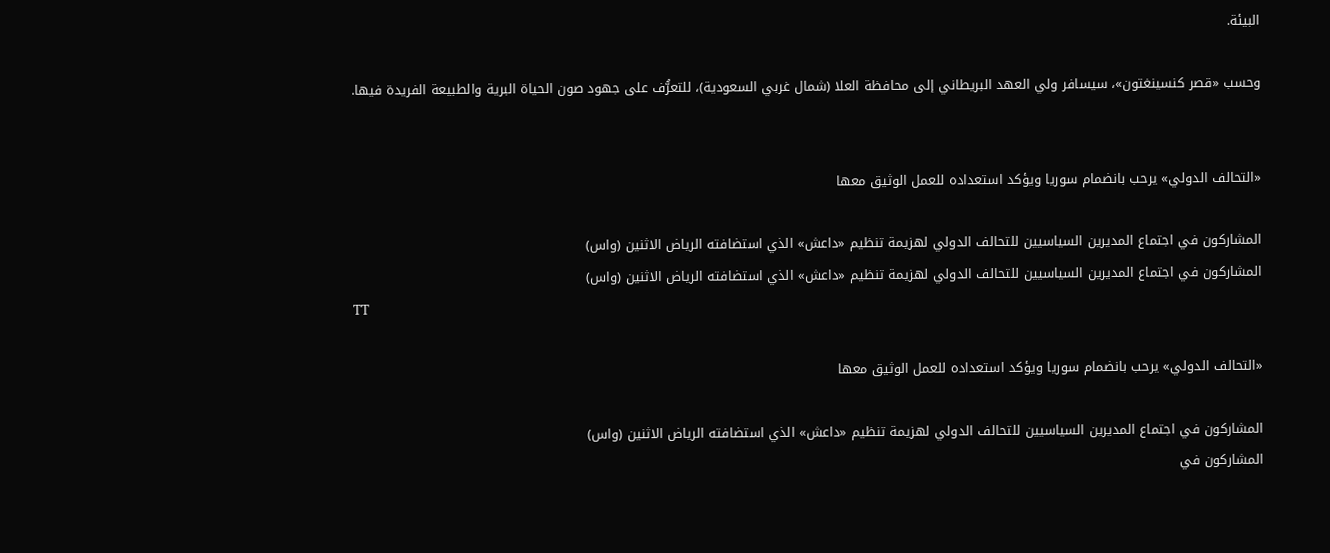البيئة.

وحسب «قصر كنسينغتون»، سيسافر ولي العهد البريطاني إلى محافظة العلا (شمال غربي السعودية)، للتعرُّف على جهود صون الحياة البرية والطبيعة الفريدة فيها.


«التحالف الدولي» يرحب بانضمام سوريا ويؤكد استعداده للعمل الوثيق معها

المشاركون في اجتماع المديرين السياسيين للتحالف الدولي لهزيمة تنظيم «داعش» الذي استضافته الرياض الاثنين (واس)
المشاركون في اجتماع المديرين السياسيين للتحالف الدولي لهزيمة تنظيم «داعش» الذي استضافته الرياض الاثنين (واس)
TT

«التحالف الدولي» يرحب بانضمام سوريا ويؤكد استعداده للعمل الوثيق معها

المشاركون في اجتماع المديرين السياسيين للتحالف الدولي لهزيمة تنظيم «داعش» الذي استضافته الرياض الاثنين (واس)
المشاركون في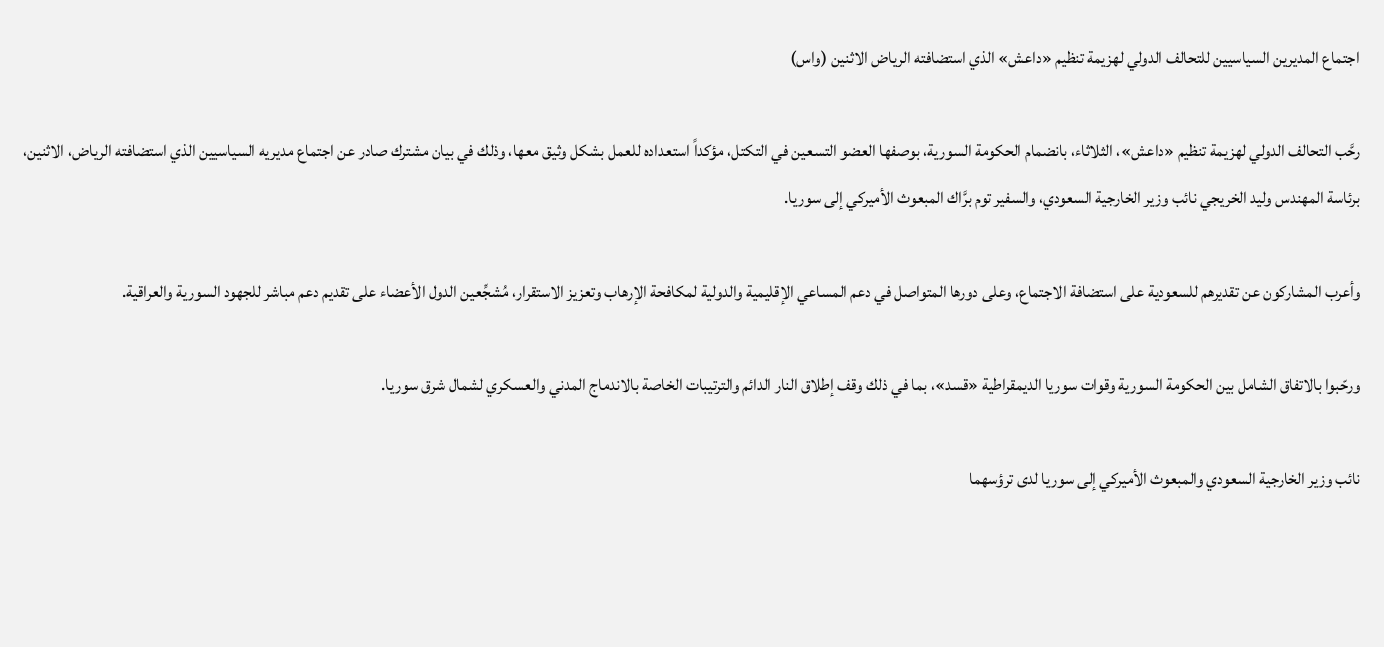اجتماع المديرين السياسيين للتحالف الدولي لهزيمة تنظيم «داعش» الذي استضافته الرياض الاثنين (واس)

رحَّب التحالف الدولي لهزيمة تنظيم «داعش»، الثلاثاء، بانضمام الحكومة السورية، بوصفها العضو التسعين في التكتل، مؤكداً استعداده للعمل بشكل وثيق معها، وذلك في بيان مشترك صادر عن اجتماع مديريه السياسيين الذي استضافته الرياض، الاثنين، برئاسة المهندس وليد الخريجي نائب وزير الخارجية السعودي، والسفير توم برَّاك المبعوث الأميركي إلى سوريا.

وأعرب المشاركون عن تقديرهم للسعودية على استضافة الاجتماع، وعلى دورها المتواصل في دعم المساعي الإقليمية والدولية لمكافحة الإرهاب وتعزيز الاستقرار، مُشجِّعين الدول الأعضاء على تقديم دعم مباشر للجهود السورية والعراقية.

ورحّبوا بالاتفاق الشامل بين الحكومة السورية وقوات سوريا الديمقراطية «قسد»، بما في ذلك وقف إطلاق النار الدائم والترتيبات الخاصة بالاندماج المدني والعسكري لشمال شرق سوريا.

نائب وزير الخارجية السعودي والمبعوث الأميركي إلى سوريا لدى ترؤسهما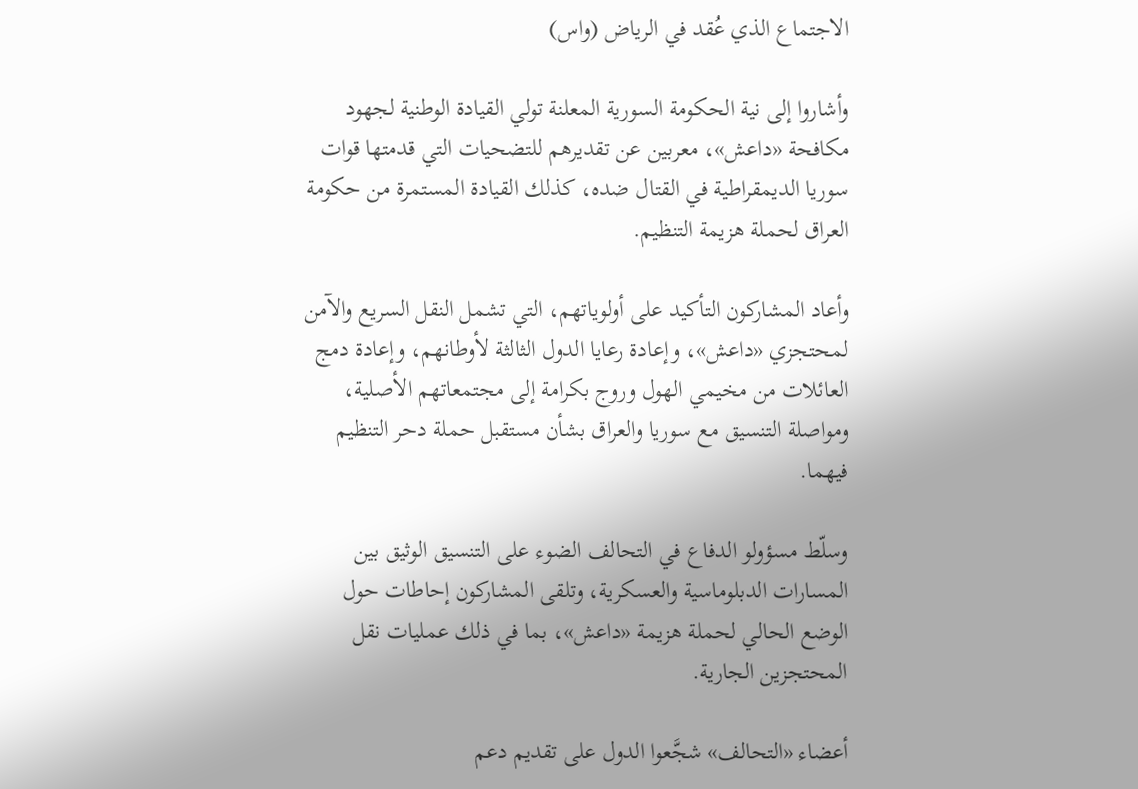الاجتماع الذي عُقد في الرياض (واس)

وأشاروا إلى نية الحكومة السورية المعلنة تولي القيادة الوطنية لجهود مكافحة «داعش»، معربين عن تقديرهم للتضحيات التي قدمتها قوات سوريا الديمقراطية في القتال ضده، كذلك القيادة المستمرة من حكومة العراق لحملة هزيمة التنظيم.

وأعاد المشاركون التأكيد على أولوياتهم، التي تشمل النقل السريع والآمن لمحتجزي «داعش»، وإعادة رعايا الدول الثالثة لأوطانهم، وإعادة دمج العائلات من مخيمي الهول وروج بكرامة إلى مجتمعاتهم الأصلية، ومواصلة التنسيق مع سوريا والعراق بشأن مستقبل حملة دحر التنظيم فيهما.

وسلّط مسؤولو الدفاع في التحالف الضوء على التنسيق الوثيق بين المسارات الدبلوماسية والعسكرية، وتلقى المشاركون إحاطات حول الوضع الحالي لحملة هزيمة «داعش»، بما في ذلك عمليات نقل المحتجزين الجارية.

أعضاء «التحالف» شجَّعوا الدول على تقديم دعم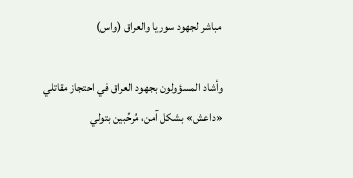مباشر لجهود سوريا والعراق (واس)

وأشاد المسؤولون بجهود العراق في احتجاز مقاتلي «داعش» بشكل آمن، مُرحِّبين بتولي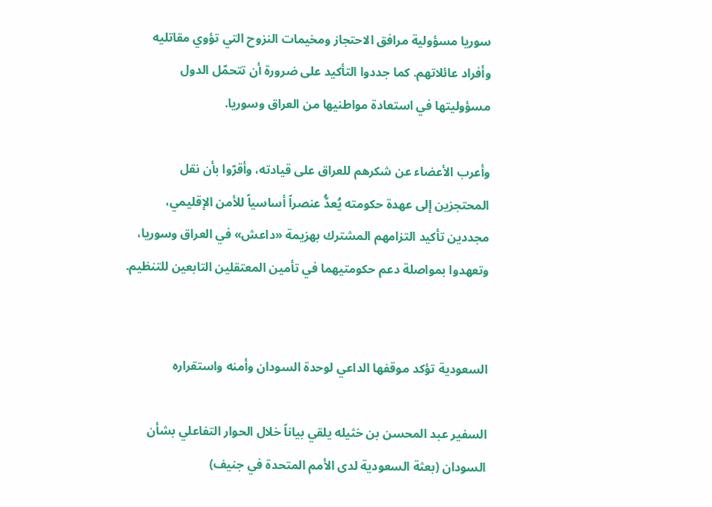سوريا مسؤولية مرافق الاحتجاز ومخيمات النزوح التي تؤوي مقاتليه وأفراد عائلاتهم. كما جددوا التأكيد على ضرورة أن تتحمّل الدول مسؤوليتها في استعادة مواطنيها من العراق وسوريا.

وأعرب الأعضاء عن شكرهم للعراق على قيادته، وأقرّوا بأن نقل المحتجزين إلى عهدة حكومته يُعدُّ عنصراً أساسياً للأمن الإقليمي، مجددين تأكيد التزامهم المشترك بهزيمة «داعش» في العراق وسوريا، وتعهدوا بمواصلة دعم حكومتيهما في تأمين المعتقلين التابعين للتنظيم.


السعودية تؤكد موقفها الداعي لوحدة السودان وأمنه واستقراره

السفير عبد المحسن بن خثيله يلقي بياناً خلال الحوار التفاعلي بشأن السودان (بعثة السعودية لدى الأمم المتحدة في جنيف)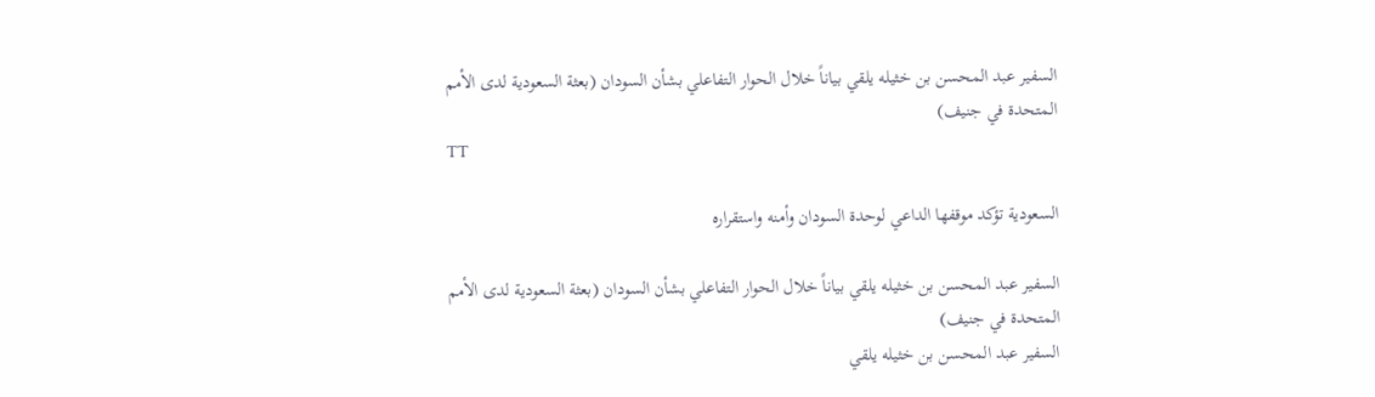السفير عبد المحسن بن خثيله يلقي بياناً خلال الحوار التفاعلي بشأن السودان (بعثة السعودية لدى الأمم المتحدة في جنيف)
TT

السعودية تؤكد موقفها الداعي لوحدة السودان وأمنه واستقراره

السفير عبد المحسن بن خثيله يلقي بياناً خلال الحوار التفاعلي بشأن السودان (بعثة السعودية لدى الأمم المتحدة في جنيف)
السفير عبد المحسن بن خثيله يلقي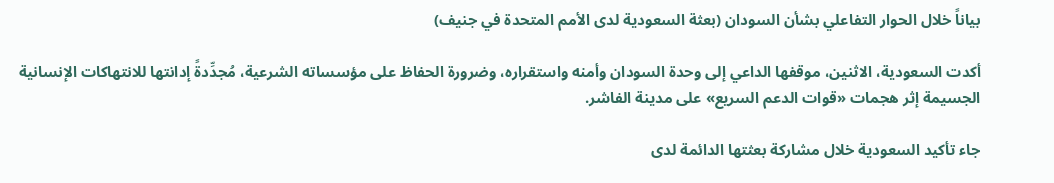بياناً خلال الحوار التفاعلي بشأن السودان (بعثة السعودية لدى الأمم المتحدة في جنيف)

أكدت السعودية، الاثنين، موقفها الداعي إلى وحدة السودان وأمنه واستقراره، وضرورة الحفاظ على مؤسساته الشرعية، مُجدِّدةً إدانتها للانتهاكات الإنسانية الجسيمة إثر هجمات «قوات الدعم السريع» على مدينة الفاشر.

جاء تأكيد السعودية خلال مشاركة بعثتها الدائمة لدى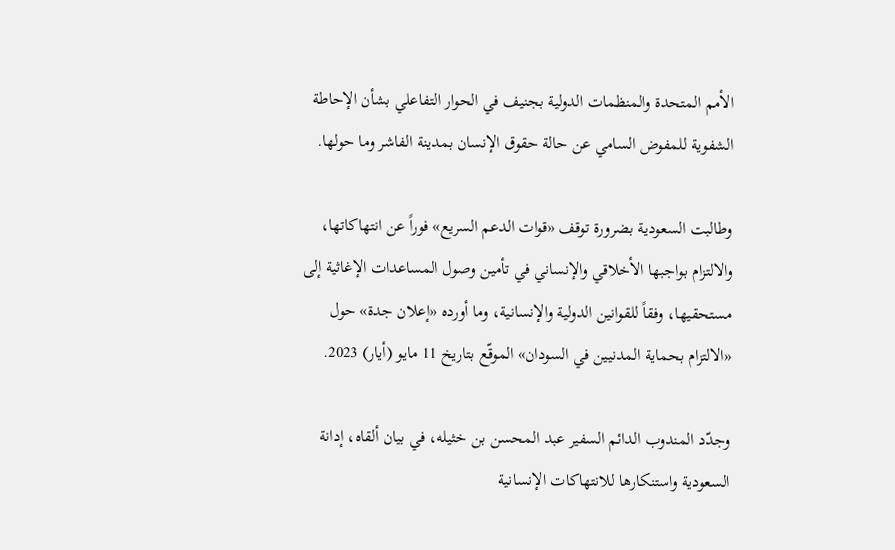الأمم المتحدة والمنظمات الدولية بجنيف في الحوار التفاعلي بشأن الإحاطة الشفوية للمفوض السامي عن حالة حقوق الإنسان بمدينة الفاشر وما حولها.

وطالبت السعودية بضرورة توقف «قوات الدعم السريع» فوراً عن انتهاكاتها، والالتزام بواجبها الأخلاقي والإنساني في تأمين وصول المساعدات الإغاثية إلى مستحقيها، وفقاً للقوانين الدولية والإنسانية، وما أورده «إعلان جدة» حول «الالتزام بحماية المدنيين في السودان» الموقّع بتاريخ 11 مايو (أيار) 2023.

وجدّد المندوب الدائم السفير عبد المحسن بن خثيله، في بيان ألقاه، إدانة السعودية واستنكارها للانتهاكات الإنسانية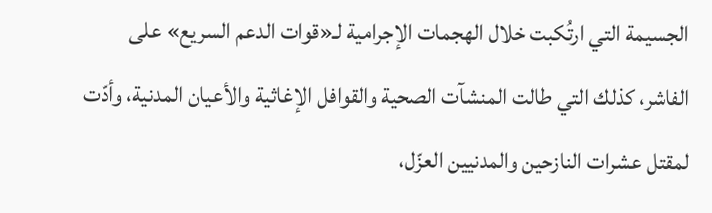الجسيمة التي ارتُكبت خلال الهجمات الإجرامية لـ«قوات الدعم السريع» على الفاشر، كذلك التي طالت المنشآت الصحية والقوافل الإغاثية والأعيان المدنية، وأدّت لمقتل عشرات النازحين والمدنيين العزّل،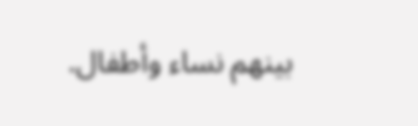بينهم نساء وأطفال.